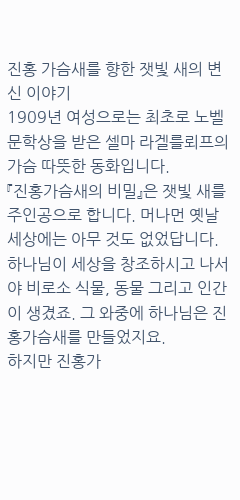진홍 가슴새를 향한 잿빛 새의 변신 이야기
1909년 여성으로는 최초로 노벨 문학상을 받은 셀마 라겔를뢰프의 가슴 따뜻한 동화입니다.
『진홍가슴새의 비밀』은 잿빛 새를 주인공으로 합니다. 머나먼 옛날 세상에는 아무 것도 없었답니다.
하나님이 세상을 창조하시고 나서야 비로소 식물, 동물 그리고 인간이 생겼죠. 그 와중에 하나님은 진홍가슴새를 만들었지요.
하지만 진홍가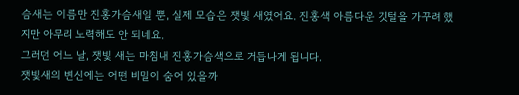슴새는 이름만 진홍가슴새일 뿐, 실제 모습은 잿빛 새였어요. 진홍색 아름다운 깃털을 가꾸려 했지만 아무리 노력해도 안 되네요.
그러던 어느 날, 잿빛 새는 마침내 진홍가슴색으로 거듭나게 됩니다.
잿빛새의 변신에는 어떤 비밀이 숨어 있을까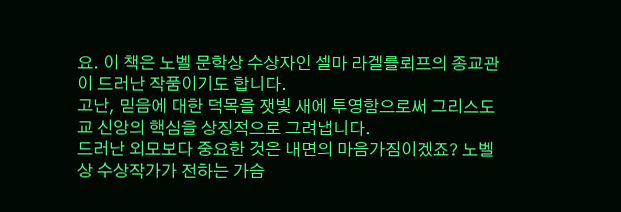요. 이 책은 노벨 문학상 수상자인 셀마 라겔를뢰프의 종교관이 드러난 작품이기도 합니다.
고난, 믿음에 대한 덕목을 잿빛 새에 투영함으로써 그리스도교 신앙의 핵심을 상징적으로 그려냅니다.
드러난 외모보다 중요한 것은 내면의 마음가짐이겠죠? 노벨상 수상작가가 전하는 가슴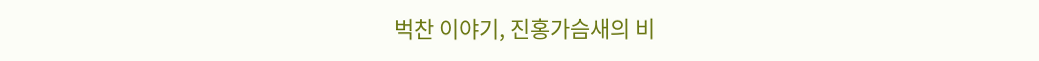벅찬 이야기, 진홍가슴새의 비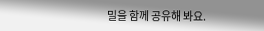밀을 함께 공유해 봐요.